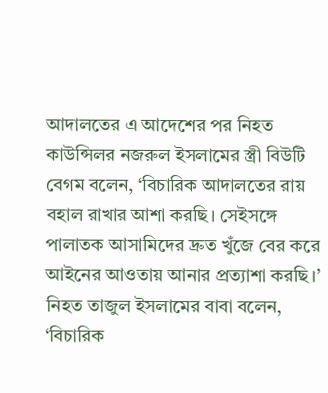আদালতের এ আদেশের পর নিহত কাউন্সিলর নজরুল ইসলামের স্ত্রী বিউটি বেগম বলেন, ‘বিচারিক আদালতের রায় বহাল রাখার আশা করছি। সেইসঙ্গে পালাতক আসামিদের দ্রুত খুঁজে বের করে আইনের আওতায় আনার প্রত্যাশা করছি।’
নিহত তাজুল ইসলামের বাবা বলেন, ‘বিচারিক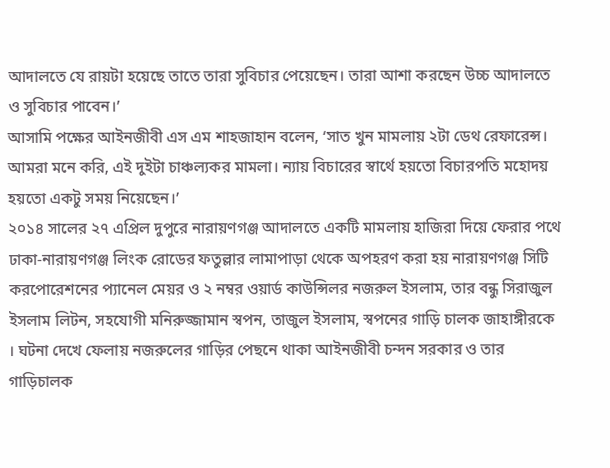আদালতে যে রায়টা হয়েছে তাতে তারা সুবিচার পেয়েছেন। তারা আশা করছেন উচ্চ আদালতে ও সুবিচার পাবেন।’
আসামি পক্ষের আইনজীবী এস এম শাহজাহান বলেন, ‘সাত খুন মামলায় ২টা ডেথ রেফারেন্স। আমরা মনে করি, এই দুইটা চাঞ্চল্যকর মামলা। ন্যায় বিচারের স্বার্থে হয়তো বিচারপতি মহোদয় হয়তো একটু সময় নিয়েছেন।’
২০১৪ সালের ২৭ এপ্রিল দুপুরে নারায়ণগঞ্জ আদালতে একটি মামলায় হাজিরা দিয়ে ফেরার পথে ঢাকা-নারায়ণগঞ্জ লিংক রোডের ফতুল্লার লামাপাড়া থেকে অপহরণ করা হয় নারায়ণগঞ্জ সিটি করপোরেশনের প্যানেল মেয়র ও ২ নম্বর ওয়ার্ড কাউন্সিলর নজরুল ইসলাম, তার বন্ধু সিরাজুল ইসলাম লিটন, সহযোগী মনিরুজ্জামান স্বপন, তাজুল ইসলাম, স্বপনের গাড়ি চালক জাহাঙ্গীরকে । ঘটনা দেখে ফেলায় নজরুলের গাড়ির পেছনে থাকা আইনজীবী চন্দন সরকার ও তার গাড়িচালক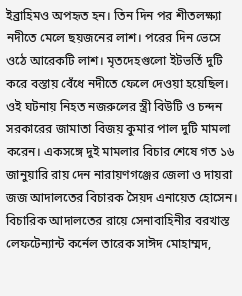ইব্রাহিমও অপহৃত হন। তিন দিন পর শীতলক্ষ্যা নদীতে মেলে ছয়জনের লাশ। পরের দিন ভেসে ওঠে আরেকটি লাশ। মৃতদেহগুলো ইটভর্তি দুটি করে বস্তায় বেঁধে নদীতে ফেলে দেওয়া হয়েছিল। ওই ঘটনায় নিহত নজরুলের স্ত্রী বিউটি ও চন্দন সরকারের জামাতা বিজয় কুমার পাল দুটি মামলা করেন। একসঙ্গে দুই মামলার বিচার শেষে গত ১৬ জানুয়ারি রায় দেন নারায়ণগঞ্জের জেলা ও দায়রা জজ আদালতের বিচারক সৈয়দ এনায়েত হোসেন। বিচারিক আদালতের রায়ে সেনাবাহিনীর বরখাস্ত লেফটেন্যান্ট কর্নেল তারেক সাঈদ মোহাম্মদ,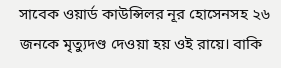সাবেক ওয়ার্ড কাউন্সিলর নূর হোসেনসহ ২৬ জনকে মৃত্যুদণ্ড দেওয়া হয় ওই রায়ে। বাকি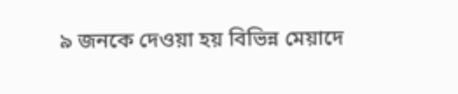৯ জনকে দেওয়া হয় বিভিন্ন মেয়াদে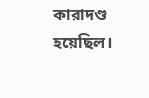কারাদণ্ড হয়েছিল।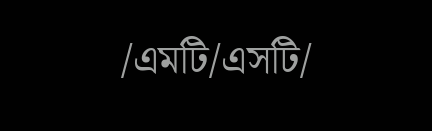/এমটি/এসটি/